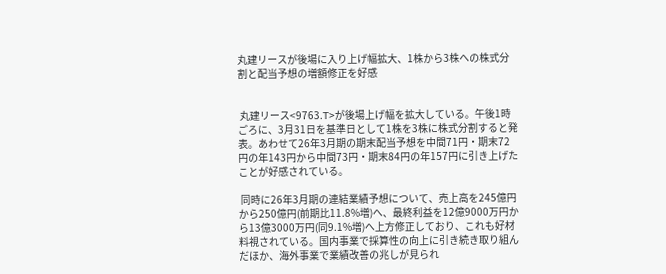丸建リースが後場に入り上げ幅拡大、1株から3株への株式分割と配当予想の増額修正を好感


 丸建リース<9763.T>が後場上げ幅を拡大している。午後1時ごろに、3月31日を基準日として1株を3株に株式分割すると発表。あわせて26年3月期の期末配当予想を中間71円・期末72円の年143円から中間73円・期末84円の年157円に引き上げたことが好感されている。

 同時に26年3月期の連結業績予想について、売上高を245億円から250億円(前期比11.8%増)へ、最終利益を12億9000万円から13億3000万円(同9.1%増)へ上方修正しており、これも好材料視されている。国内事業で採算性の向上に引き続き取り組んだほか、海外事業で業績改善の兆しが見られ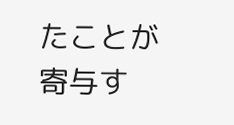たことが寄与す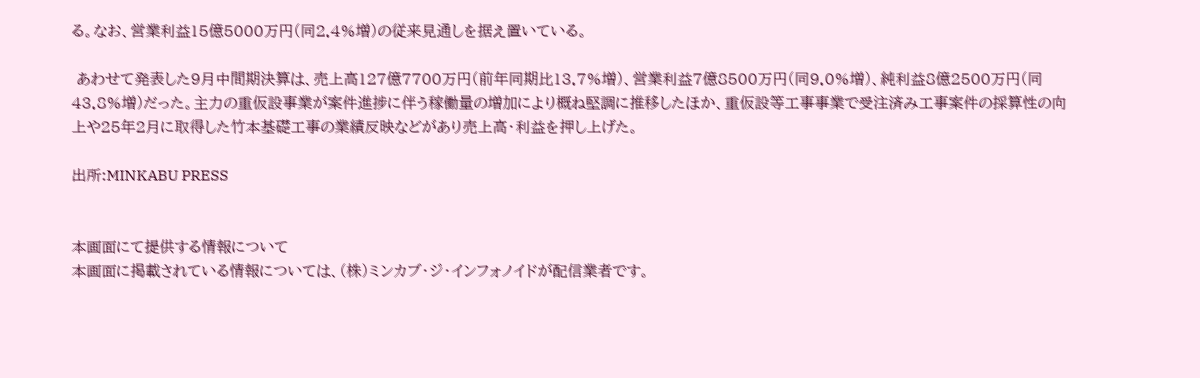る。なお、営業利益15億5000万円(同2.4%増)の従来見通しを据え置いている。

 あわせて発表した9月中間期決算は、売上高127億7700万円(前年同期比13.7%増)、営業利益7億8500万円(同9.0%増)、純利益8億2500万円(同43.8%増)だった。主力の重仮設事業が案件進捗に伴う稼働量の増加により概ね堅調に推移したほか、重仮設等工事事業で受注済み工事案件の採算性の向上や25年2月に取得した竹本基礎工事の業績反映などがあり売上高・利益を押し上げた。

出所:MINKABU PRESS


本画面にて提供する情報について
本画面に掲載されている情報については、(株)ミンカブ・ジ・インフォノイドが配信業者です。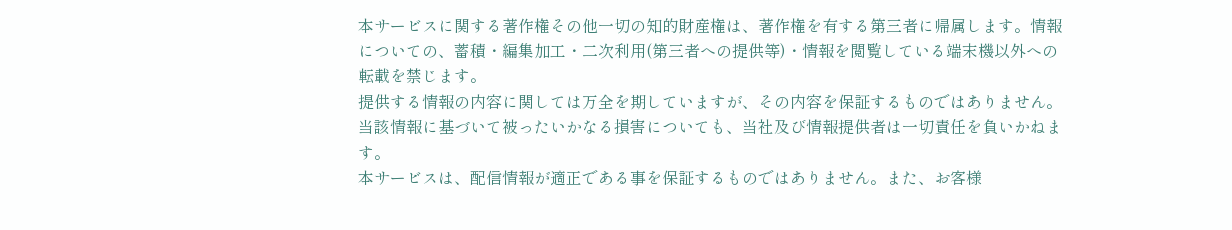本サービスに関する著作権その他一切の知的財産権は、著作権を有する第三者に帰属します。情報についての、蓄積・編集加工・二次利用(第三者への提供等)・情報を閲覧している端末機以外への転載を禁じます。
提供する情報の内容に関しては万全を期していますが、その内容を保証するものではありません。当該情報に基づいて被ったいかなる損害についても、当社及び情報提供者は一切責任を負いかねます。
本サービスは、配信情報が適正である事を保証するものではありません。また、お客様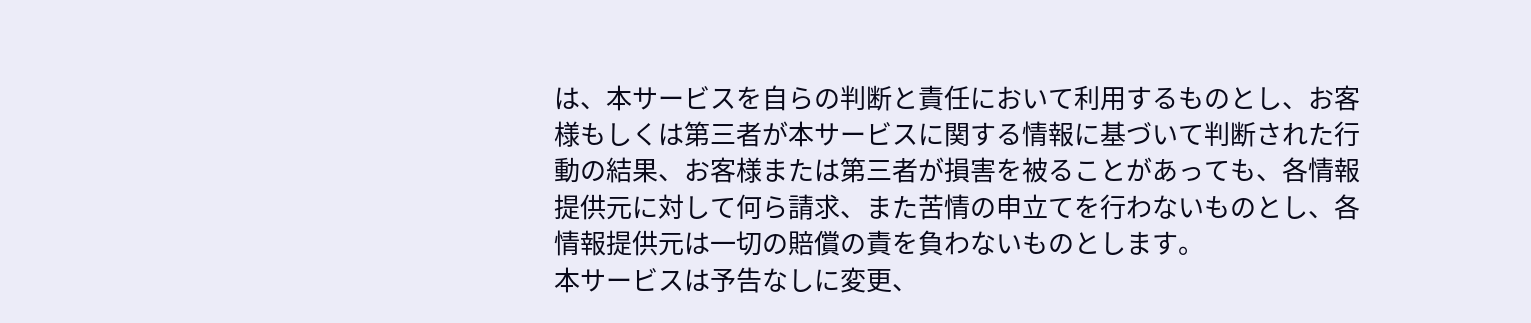は、本サービスを自らの判断と責任において利用するものとし、お客様もしくは第三者が本サービスに関する情報に基づいて判断された行動の結果、お客様または第三者が損害を被ることがあっても、各情報提供元に対して何ら請求、また苦情の申立てを行わないものとし、各情報提供元は一切の賠償の責を負わないものとします。
本サービスは予告なしに変更、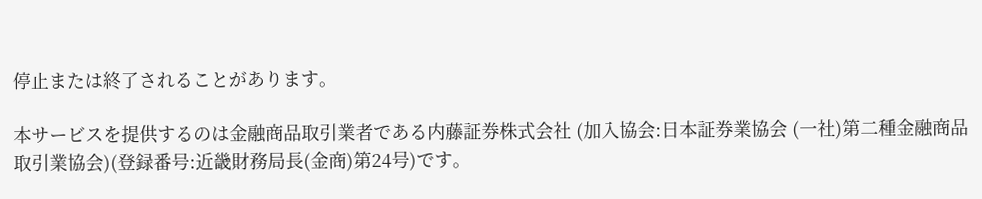停止または終了されることがあります。

本サービスを提供するのは金融商品取引業者である内藤証券株式会社 (加入協会:日本証券業協会 (一社)第二種金融商品取引業協会)(登録番号:近畿財務局長(金商)第24号)です。